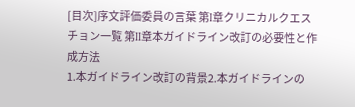[目次]序文評価委員の言葉 第I章クリニカルクエスチョン一覧 第II章本ガイドライン改訂の必要性と作成方法
1.本ガイドライン改訂の背景2.本ガイドラインの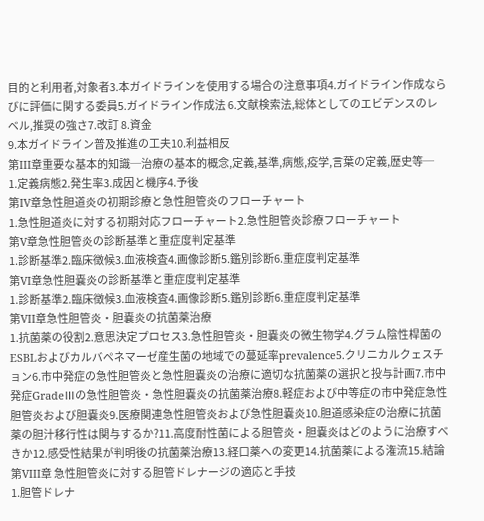目的と利用者,対象者3.本ガイドラインを使用する場合の注意事項4.ガイドライン作成ならびに評価に関する委員5.ガイドライン作成法 6.文献検索法,総体としてのエビデンスのレベル,推奨の強さ7.改訂 8.資金
9.本ガイドライン普及推進の工夫10.利益相反
第III章重要な基本的知識─治療の基本的概念,定義,基準,病態,疫学,言葉の定義,歴史等─
1.定義病態2.発生率3.成因と機序4.予後
第IV章急性胆道炎の初期診療と急性胆管炎のフローチャート
1.急性胆道炎に対する初期対応フローチャート2.急性胆管炎診療フローチャート
第V章急性胆管炎の診断基準と重症度判定基準
1.診断基準2.臨床徴候3.血液検査4.画像診断5.鑑別診断6.重症度判定基準
第VI章急性胆嚢炎の診断基準と重症度判定基準
1.診断基準2.臨床徴候3.血液検査4.画像診断5.鑑別診断6.重症度判定基準
第VII章急性胆管炎・胆嚢炎の抗菌薬治療
1.抗菌薬の役割2.意思決定プロセス3.急性胆管炎・胆嚢炎の微生物学4.グラム陰性桿菌のESBLおよびカルバペネマーゼ産生菌の地域での蔓延率prevalence5.クリニカルクェスチョン6.市中発症の急性胆管炎と急性胆嚢炎の治療に適切な抗菌薬の選択と投与計画7.市中発症GradeⅢの急性胆管炎・急性胆嚢炎の抗菌薬治療8.軽症および中等症の市中発症急性胆管炎および胆嚢炎9.医療関連急性胆管炎および急性胆嚢炎10.胆道感染症の治療に抗菌薬の胆汁移行性は関与するか?11.高度耐性菌による胆管炎・胆嚢炎はどのように治療すべきか12.感受性結果が判明後の抗菌薬治療13.経口薬への変更14.抗菌薬による潅流15.結論
第VIII章 急性胆管炎に対する胆管ドレナージの適応と手技
1.胆管ドレナ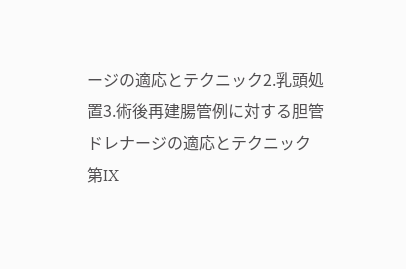ージの適応とテクニック2.乳頭処置3.術後再建腸管例に対する胆管ドレナージの適応とテクニック
第IX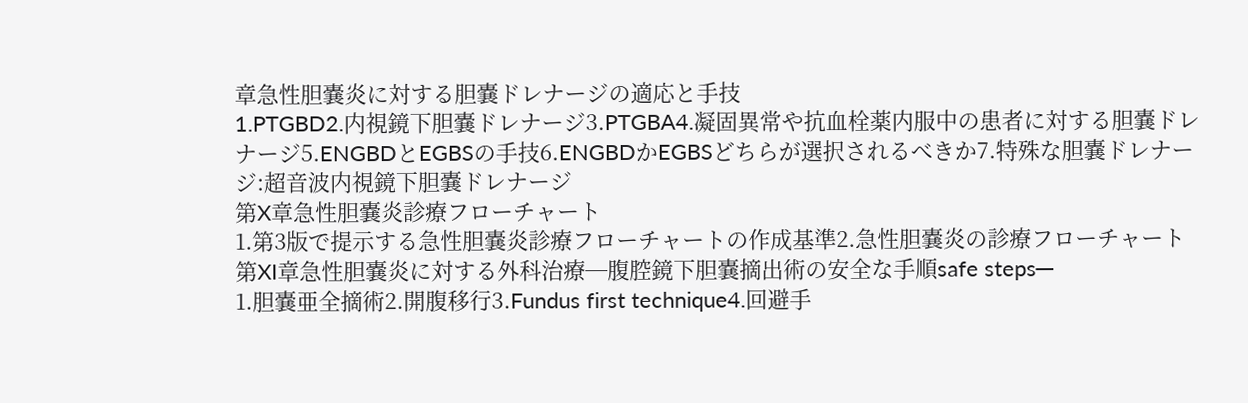章急性胆嚢炎に対する胆嚢ドレナージの適応と手技
1.PTGBD2.内視鏡下胆嚢ドレナージ3.PTGBA4.凝固異常や抗血栓薬内服中の患者に対する胆嚢ドレナージ5.ENGBDとEGBSの手技6.ENGBDかEGBSどちらが選択されるべきか7.特殊な胆嚢ドレナージ:超音波内視鏡下胆嚢ドレナージ
第X章急性胆嚢炎診療フローチャート
1.第3版で提示する急性胆嚢炎診療フローチャートの作成基準2.急性胆嚢炎の診療フローチャート
第XI章急性胆嚢炎に対する外科治療─腹腔鏡下胆嚢摘出術の安全な手順safe steps─
1.胆嚢亜全摘術2.開腹移行3.Fundus first technique4.回避手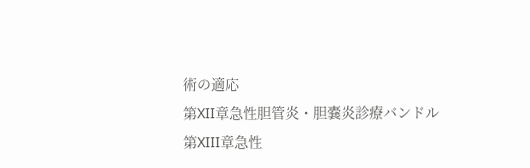術の適応
第XII章急性胆管炎・胆嚢炎診療バンドル
第XIII章急性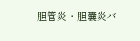胆管炎・胆嚢炎バ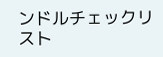ンドルチェックリスト